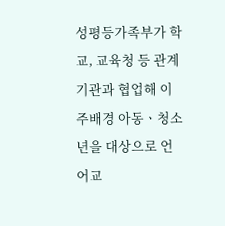성평등가족부가 학교, 교육청 등 관계기관과 협업해 이주배경 아동ㆍ청소년을 대상으로 언어교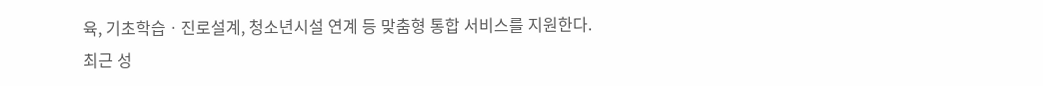육, 기초학습ㆍ진로설계, 청소년시설 연계 등 맞춤형 통합 서비스를 지원한다.
최근 성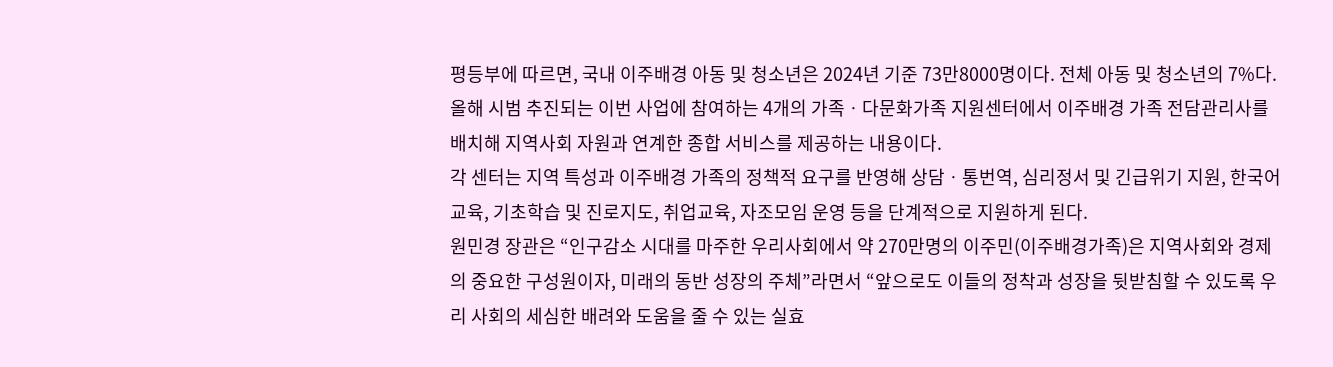평등부에 따르면, 국내 이주배경 아동 및 청소년은 2024년 기준 73만8000명이다. 전체 아동 및 청소년의 7%다. 올해 시범 추진되는 이번 사업에 참여하는 4개의 가족ㆍ다문화가족 지원센터에서 이주배경 가족 전담관리사를 배치해 지역사회 자원과 연계한 종합 서비스를 제공하는 내용이다.
각 센터는 지역 특성과 이주배경 가족의 정책적 요구를 반영해 상담ㆍ통번역, 심리정서 및 긴급위기 지원, 한국어 교육, 기초학습 및 진로지도, 취업교육, 자조모임 운영 등을 단계적으로 지원하게 된다.
원민경 장관은 “인구감소 시대를 마주한 우리사회에서 약 270만명의 이주민(이주배경가족)은 지역사회와 경제의 중요한 구성원이자, 미래의 동반 성장의 주체”라면서 “앞으로도 이들의 정착과 성장을 뒷받침할 수 있도록 우리 사회의 세심한 배려와 도움을 줄 수 있는 실효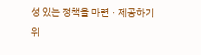성 있는 정책을 마련ㆍ제공하기 위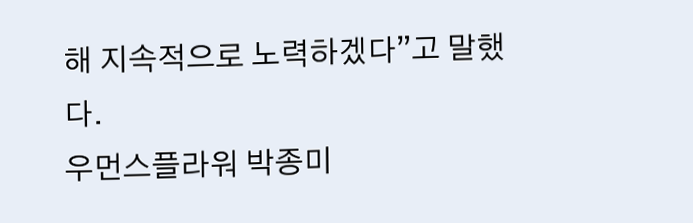해 지속적으로 노력하겠다”고 말했다.
우먼스플라워 박종미